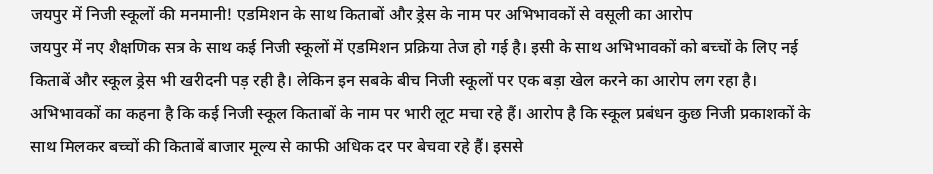जयपुर में निजी स्कूलों की मनमानी! एडमिशन के साथ किताबों और ड्रेस के नाम पर अभिभावकों से वसूली का आरोप
जयपुर में नए शैक्षणिक सत्र के साथ कई निजी स्कूलों में एडमिशन प्रक्रिया तेज हो गई है। इसी के साथ अभिभावकों को बच्चों के लिए नई किताबें और स्कूल ड्रेस भी खरीदनी पड़ रही है। लेकिन इन सबके बीच निजी स्कूलों पर एक बड़ा खेल करने का आरोप लग रहा है।
अभिभावकों का कहना है कि कई निजी स्कूल किताबों के नाम पर भारी लूट मचा रहे हैं। आरोप है कि स्कूल प्रबंधन कुछ निजी प्रकाशकों के साथ मिलकर बच्चों की किताबें बाजार मूल्य से काफी अधिक दर पर बेचवा रहे हैं। इससे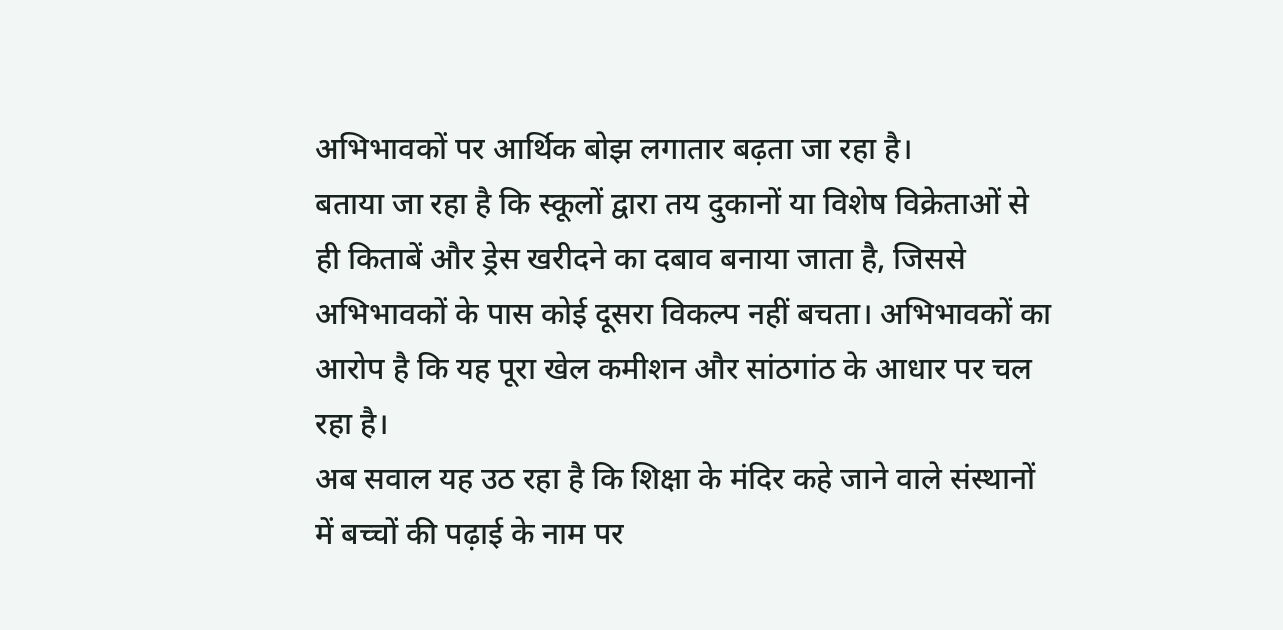अभिभावकों पर आर्थिक बोझ लगातार बढ़ता जा रहा है।
बताया जा रहा है कि स्कूलों द्वारा तय दुकानों या विशेष विक्रेताओं से ही किताबें और ड्रेस खरीदने का दबाव बनाया जाता है, जिससे अभिभावकों के पास कोई दूसरा विकल्प नहीं बचता। अभिभावकों का आरोप है कि यह पूरा खेल कमीशन और सांठगांठ के आधार पर चल रहा है।
अब सवाल यह उठ रहा है कि शिक्षा के मंदिर कहे जाने वाले संस्थानों में बच्चों की पढ़ाई के नाम पर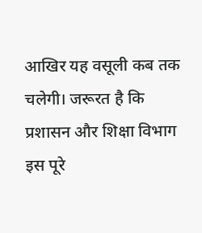आखिर यह वसूली कब तक चलेगी। जरूरत है कि प्रशासन और शिक्षा विभाग इस पूरे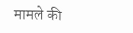मामले की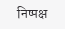निष्पक्ष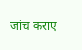जांच कराए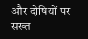और दोषियों पर सख्त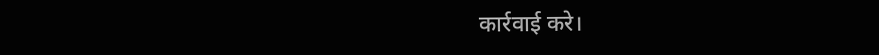कार्रवाई करे।